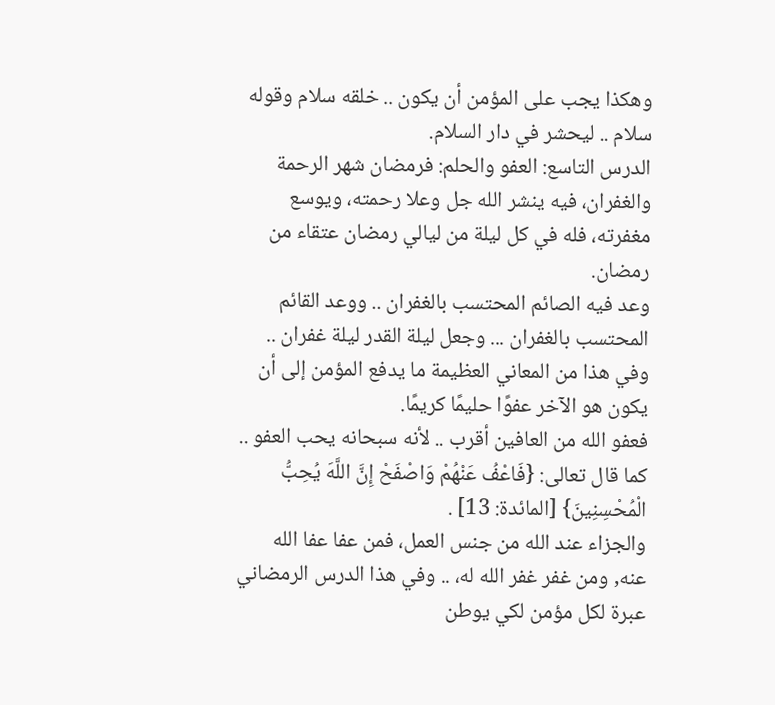وهكذا يجب على المؤمن أن يكون .. خلقه سلام وقوله سلام .. ليحشر في دار السلام.
الدرس التاسع: العفو والحلم: فرمضان شهر الرحمة والغفران، فيه ينشر الله جل وعلا رحمته، ويوسع مغفرته، فله في كل ليلة من ليالي رمضان عتقاء من رمضان.
وعد فيه الصائم المحتسب بالغفران .. ووعد القائم المحتسب بالغفران ... وجعل ليلة القدر ليلة غفران .. وفي هذا من المعاني العظيمة ما يدفع المؤمن إلى أن يكون هو الآخر عفوًا حليمًا كريمًا.
فعفو الله من العافين أقرب .. لأنه سبحانه يحب العفو .. كما قال تعالى: {فَاعْفُ عَنْهُمْ وَاصْفَحْ إِنَّ اللَّهَ يُحِبُّ الْمُحْسِنِينَ} [المائدة: 13] .
والجزاء عند الله من جنس العمل، فمن عفا عفا الله عنه, ومن غفر غفر الله له، .. وفي هذا الدرس الرمضاني عبرة لكل مؤمن لكي يوطن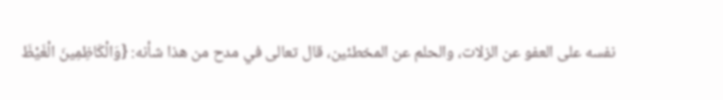نفسه على العفو عن الزلات، والحلم عن المخطئين، قال تعالى في مدح من هذا شأنه: {وَالْكَاظِمِينَ الْغَيْظَ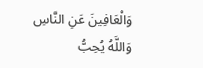وَالْعَافِينَ عَنِ النَّاسِ وَاللَّهُ يُحِبُّ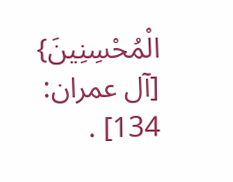الْمُحْسِنِينَ} [آل عمران: 134] .